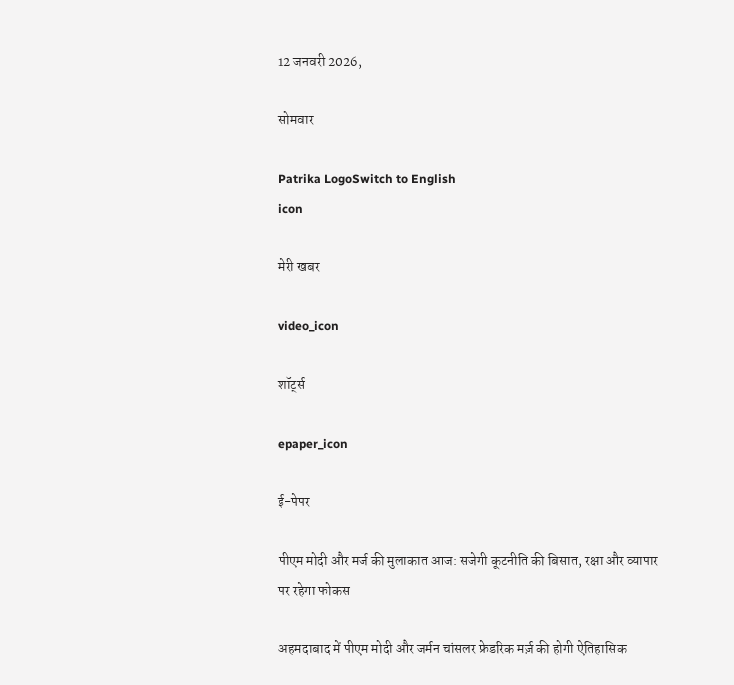12 जनवरी 2026,

सोमवार

Patrika LogoSwitch to English
icon

मेरी खबर

video_icon

शॉर्ट्स

epaper_icon

ई-पेपर

पीएम मोदी और मर्ज की मुलाकात आज: सजेगी कूटनीति की बिसात, रक्षा और व्यापार पर रहेगा फोकस

अहमदाबाद में पीएम मोदी और जर्मन चांसलर फ्रेडरिक मर्ज़ की होगी ऐतिहासिक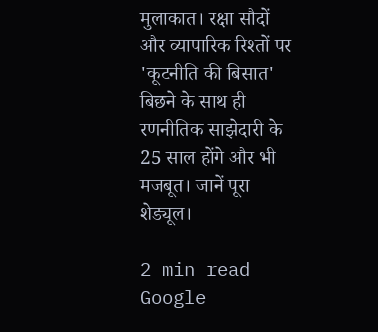मुलाकात। रक्षा सौदों और व्यापारिक रिश्तों पर 'कूटनीति की बिसात' बिछने के साथ ही रणनीतिक साझेदारी के 25 साल होंगे और भी मजबूत। जानें पूरा शेड्यूल।

2 min read
Google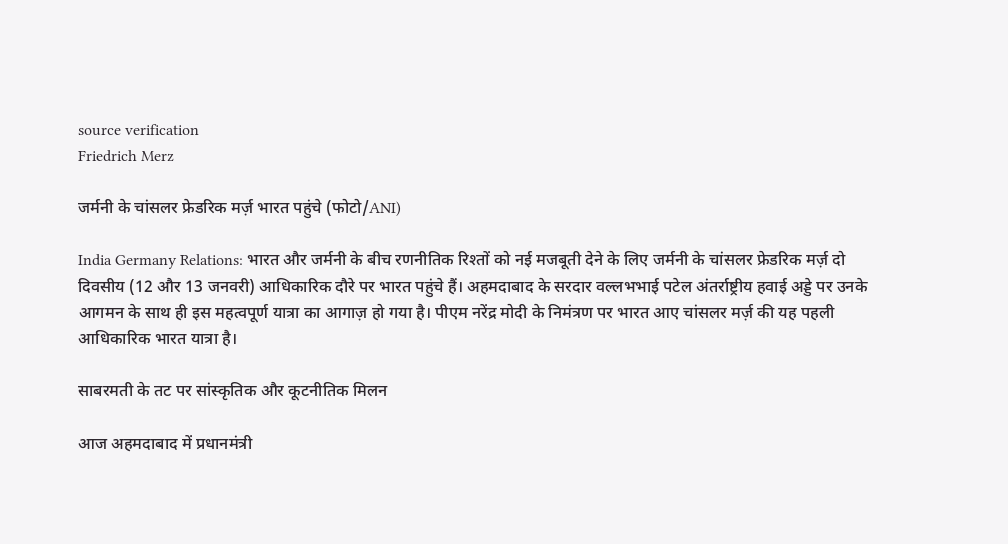source verification
Friedrich Merz

जर्मनी के चांसलर फ्रेडरिक मर्ज़ भारत पहुंचे (फोटो/ANI)

India Germany Relations: भारत और जर्मनी के बीच रणनीतिक रिश्तों को नई मजबूती देने के लिए जर्मनी के चांसलर फ्रेडरिक मर्ज़ दो दिवसीय (12 और 13 जनवरी) आधिकारिक दौरे पर भारत पहुंचे हैं। अहमदाबाद के सरदार वल्लभभाई पटेल अंतर्राष्ट्रीय हवाई अड्डे पर उनके आगमन के साथ ही इस महत्वपूर्ण यात्रा का आगाज़ हो गया है। पीएम नरेंद्र मोदी के निमंत्रण पर भारत आए चांसलर मर्ज़ की यह पहली आधिकारिक भारत यात्रा है।

साबरमती के तट पर सांस्कृतिक और कूटनीतिक मिलन

आज अहमदाबाद में प्रधानमंत्री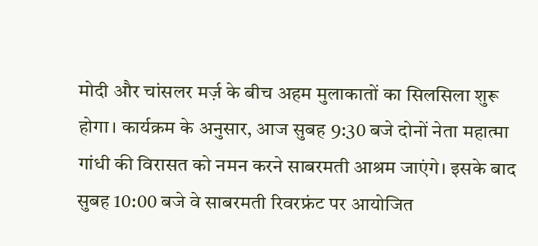मोदी और चांसलर मर्ज़ के बीच अहम मुलाकातों का सिलसिला शुरू होगा। कार्यक्रम के अनुसार, आज सुबह 9:30 बजे दोनों नेता महात्मा गांधी की विरासत को नमन करने साबरमती आश्रम जाएंगे। इसके बाद सुबह 10:00 बजे वे साबरमती रिवरफ्रंट पर आयोजित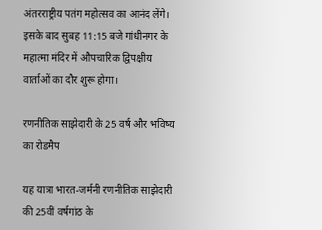अंतरराष्ट्रीय पतंग महोत्सव का आनंद लेंगे। इसके बाद सुबह 11:15 बजे गांधीनगर के महात्मा मंदिर में औपचारिक द्विपक्षीय वार्ताओं का दौर शुरू होगा।

रणनीतिक साझेदारी के 25 वर्ष और भविष्य का रोडमैप

यह यात्रा भारत-जर्मनी रणनीतिक साझेदारी की 25वीं वर्षगांठ के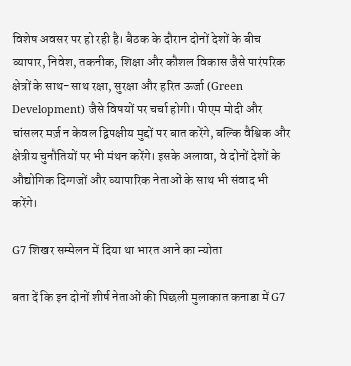विशेष अवसर पर हो रही है। बैठक के दौरान दोनों देशों के बीच व्यापार, निवेश, तकनीक, शिक्षा और कौशल विकास जैसे पारंपरिक क्षेत्रों के साथ-साथ रक्षा, सुरक्षा और हरित ऊर्जा (Green Development) जैसे विषयों पर चर्चा होगी। पीएम मोदी और चांसलर मर्ज़ न केवल द्विपक्षीय मुद्दों पर बात करेंगे, बल्कि वैश्विक और क्षेत्रीय चुनौतियों पर भी मंथन करेंगे। इसके अलावा, वे दोनों देशों के औद्योगिक दिग्गजों और व्यापारिक नेताओं के साथ भी संवाद भी करेंगे।

G7 शिखर सम्मेलन में दिया था भारत आने का न्योता

बता दें कि इन दोनों शीर्ष नेताओं की पिछली मुलाकात कनाडा में G7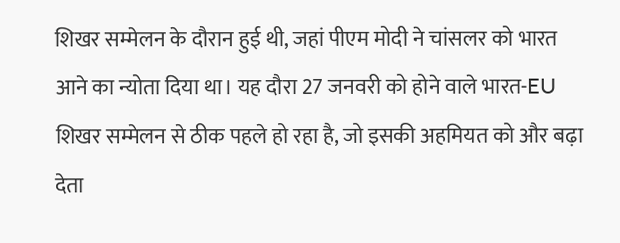शिखर सम्मेलन के दौरान हुई थी, जहां पीएम मोदी ने चांसलर को भारत आने का न्योता दिया था। यह दौरा 27 जनवरी को होने वाले भारत-EU शिखर सम्मेलन से ठीक पहले हो रहा है, जो इसकी अहमियत को और बढ़ा देता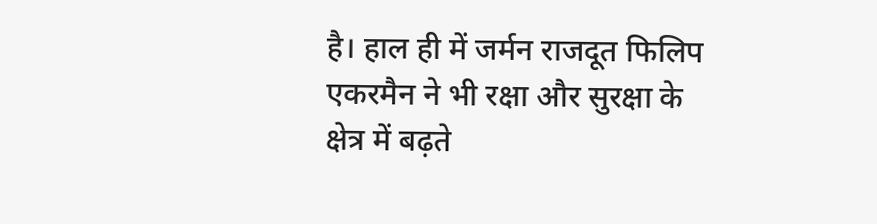है। हाल ही में जर्मन राजदूत फिलिप एकरमैन ने भी रक्षा और सुरक्षा के क्षेत्र में बढ़ते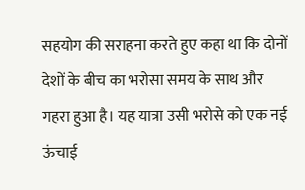सहयोग की सराहना करते हुए कहा था कि दोनों देशों के बीच का भरोसा समय के साथ और गहरा हुआ है। यह यात्रा उसी भरोसे को एक नई ऊंचाई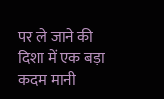पर ले जाने की दिशा में एक बड़ा कदम मानी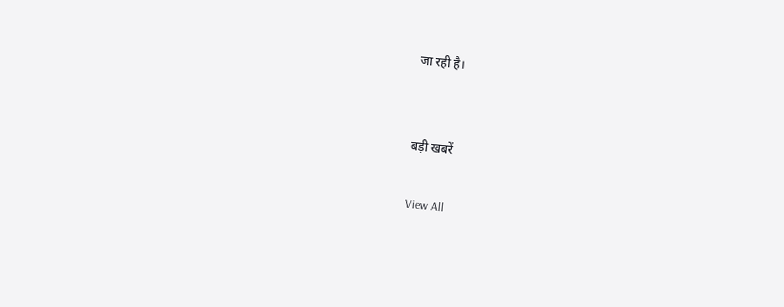जा रही है।


बड़ी खबरें

View All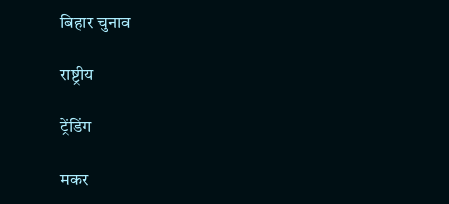बिहार चुनाव

राष्ट्रीय

ट्रेंडिंग

मकर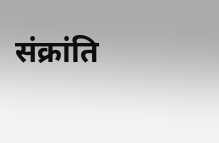संक्रांति